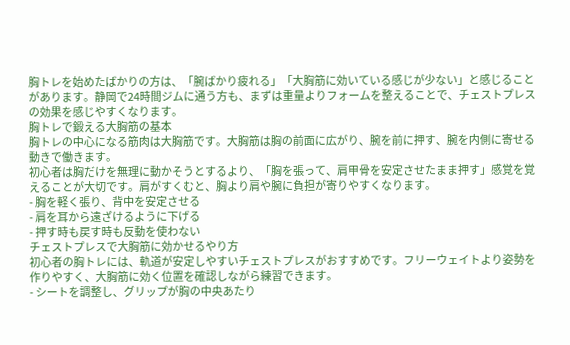胸トレを始めたばかりの方は、「腕ばかり疲れる」「大胸筋に効いている感じが少ない」と感じることがあります。静岡で24時間ジムに通う方も、まずは重量よりフォームを整えることで、チェストプレスの効果を感じやすくなります。
胸トレで鍛える大胸筋の基本
胸トレの中心になる筋肉は大胸筋です。大胸筋は胸の前面に広がり、腕を前に押す、腕を内側に寄せる動きで働きます。
初心者は胸だけを無理に動かそうとするより、「胸を張って、肩甲骨を安定させたまま押す」感覚を覚えることが大切です。肩がすくむと、胸より肩や腕に負担が寄りやすくなります。
- 胸を軽く張り、背中を安定させる
- 肩を耳から遠ざけるように下げる
- 押す時も戻す時も反動を使わない
チェストプレスで大胸筋に効かせるやり方
初心者の胸トレには、軌道が安定しやすいチェストプレスがおすすめです。フリーウェイトより姿勢を作りやすく、大胸筋に効く位置を確認しながら練習できます。
- シートを調整し、グリップが胸の中央あたり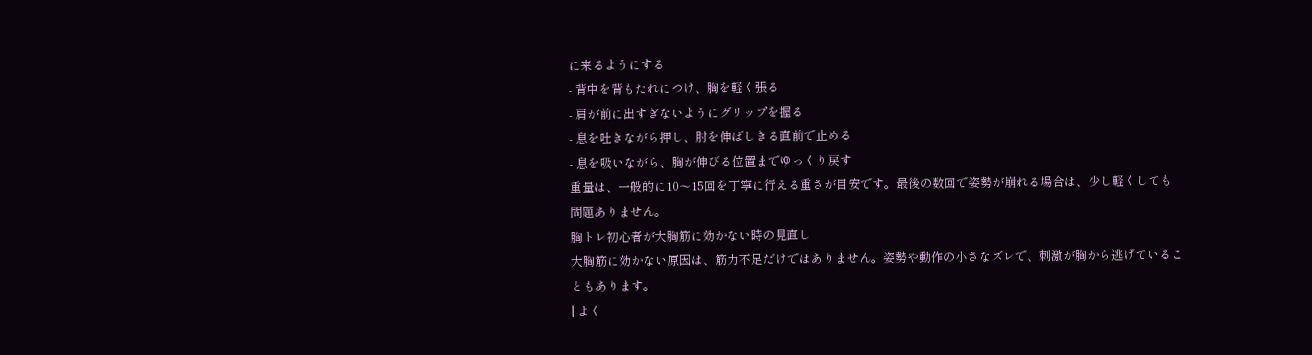に来るようにする
- 背中を背もたれにつけ、胸を軽く張る
- 肩が前に出すぎないようにグリップを握る
- 息を吐きながら押し、肘を伸ばしきる直前で止める
- 息を吸いながら、胸が伸びる位置までゆっくり戻す
重量は、一般的に10〜15回を丁寧に行える重さが目安です。最後の数回で姿勢が崩れる場合は、少し軽くしても問題ありません。
胸トレ初心者が大胸筋に効かない時の見直し
大胸筋に効かない原因は、筋力不足だけではありません。姿勢や動作の小さなズレで、刺激が胸から逃げていることもあります。
| よく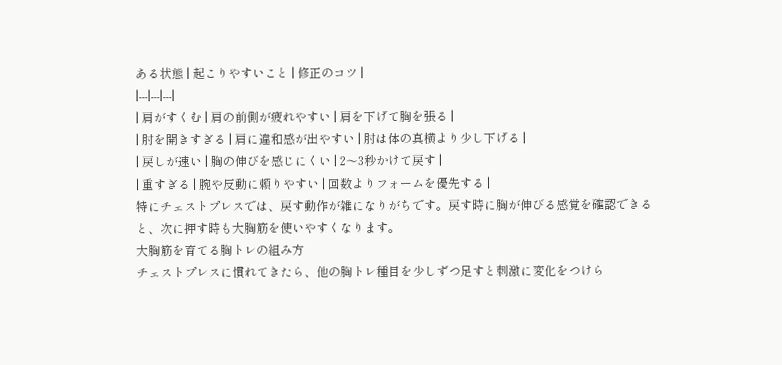ある状態 | 起こりやすいこと | 修正のコツ |
|---|---|---|
| 肩がすくむ | 肩の前側が疲れやすい | 肩を下げて胸を張る |
| 肘を開きすぎる | 肩に違和感が出やすい | 肘は体の真横より少し下げる |
| 戻しが速い | 胸の伸びを感じにくい | 2〜3秒かけて戻す |
| 重すぎる | 腕や反動に頼りやすい | 回数よりフォームを優先する |
特にチェストプレスでは、戻す動作が雑になりがちです。戻す時に胸が伸びる感覚を確認できると、次に押す時も大胸筋を使いやすくなります。
大胸筋を育てる胸トレの組み方
チェストプレスに慣れてきたら、他の胸トレ種目を少しずつ足すと刺激に変化をつけら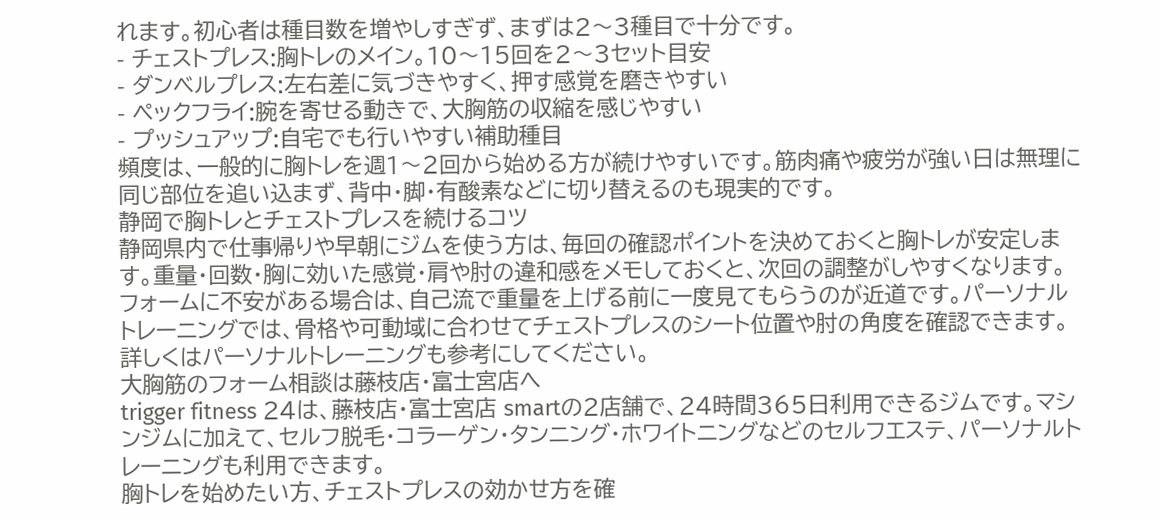れます。初心者は種目数を増やしすぎず、まずは2〜3種目で十分です。
- チェストプレス:胸トレのメイン。10〜15回を2〜3セット目安
- ダンベルプレス:左右差に気づきやすく、押す感覚を磨きやすい
- ペックフライ:腕を寄せる動きで、大胸筋の収縮を感じやすい
- プッシュアップ:自宅でも行いやすい補助種目
頻度は、一般的に胸トレを週1〜2回から始める方が続けやすいです。筋肉痛や疲労が強い日は無理に同じ部位を追い込まず、背中・脚・有酸素などに切り替えるのも現実的です。
静岡で胸トレとチェストプレスを続けるコツ
静岡県内で仕事帰りや早朝にジムを使う方は、毎回の確認ポイントを決めておくと胸トレが安定します。重量・回数・胸に効いた感覚・肩や肘の違和感をメモしておくと、次回の調整がしやすくなります。
フォームに不安がある場合は、自己流で重量を上げる前に一度見てもらうのが近道です。パーソナルトレーニングでは、骨格や可動域に合わせてチェストプレスのシート位置や肘の角度を確認できます。詳しくはパーソナルトレーニングも参考にしてください。
大胸筋のフォーム相談は藤枝店・富士宮店へ
trigger fitness 24は、藤枝店・富士宮店 smartの2店舗で、24時間365日利用できるジムです。マシンジムに加えて、セルフ脱毛・コラーゲン・タンニング・ホワイトニングなどのセルフエステ、パーソナルトレーニングも利用できます。
胸トレを始めたい方、チェストプレスの効かせ方を確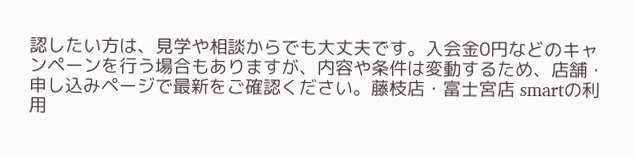認したい方は、見学や相談からでも大丈夫です。入会金0円などのキャンペーンを行う場合もありますが、内容や条件は変動するため、店舗・申し込みページで最新をご確認ください。藤枝店・富士宮店 smartの利用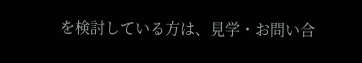を検討している方は、見学・お問い合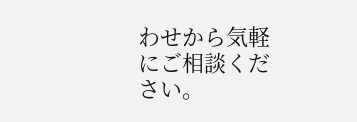わせから気軽にご相談ください。